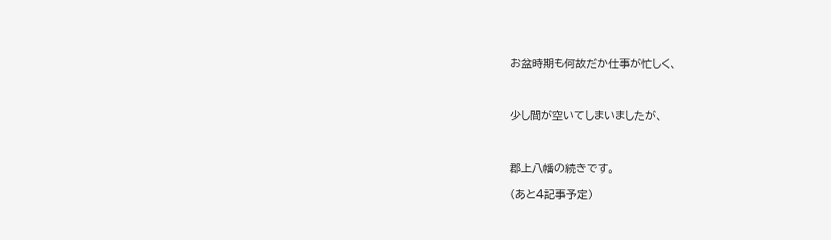お盆時期も何故だか仕事が忙しく、



少し間が空いてしまいましたが、



郡上八幡の続きです。

(あと4記事予定)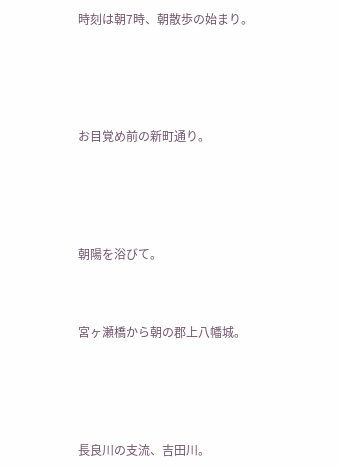時刻は朝7時、朝散歩の始まり。





お目覚め前の新町通り。





朝陽を浴びて。



宮ヶ瀬橋から朝の郡上八幡城。





長良川の支流、吉田川。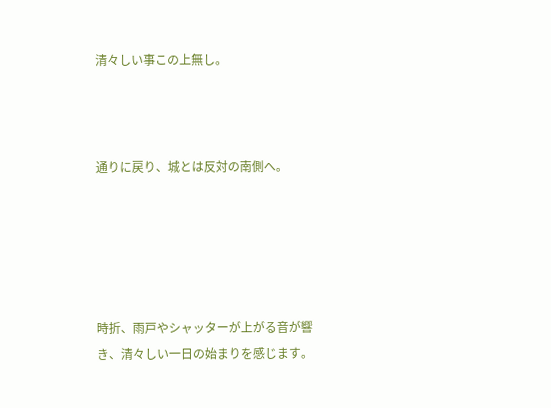清々しい事この上無し。



通りに戻り、城とは反対の南側へ。





時折、雨戸やシャッターが上がる音が響き、清々しい一日の始まりを感じます。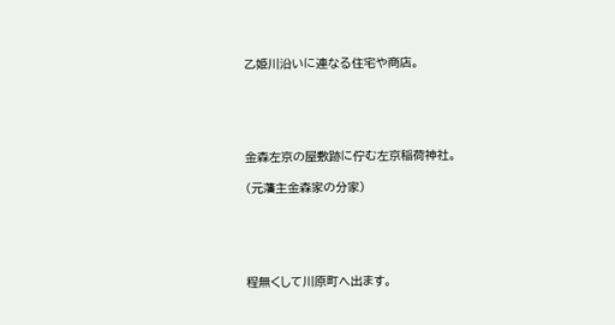乙姫川沿いに連なる住宅や商店。





金森左京の屋敷跡に佇む左京稲荷神社。

(元藩主金森家の分家)





程無くして川原町へ出ます。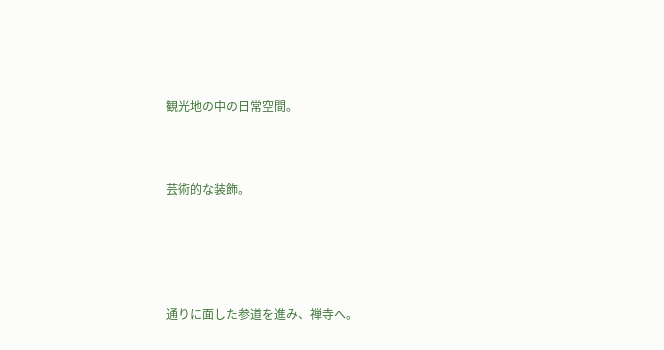観光地の中の日常空間。



芸術的な装飾。





通りに面した参道を進み、禅寺へ。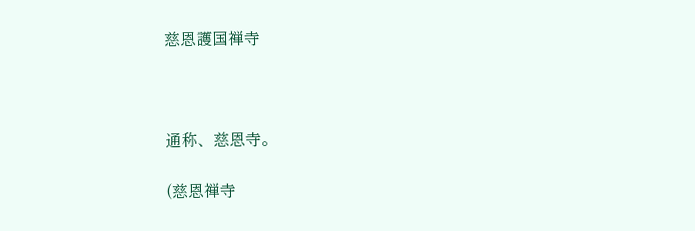慈恩護国禅寺



通称、慈恩寺。

(慈恩禅寺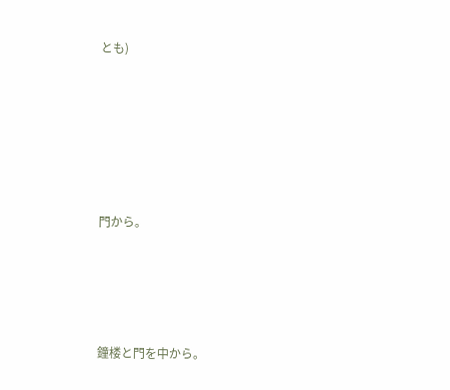とも)







門から。





鐘楼と門を中から。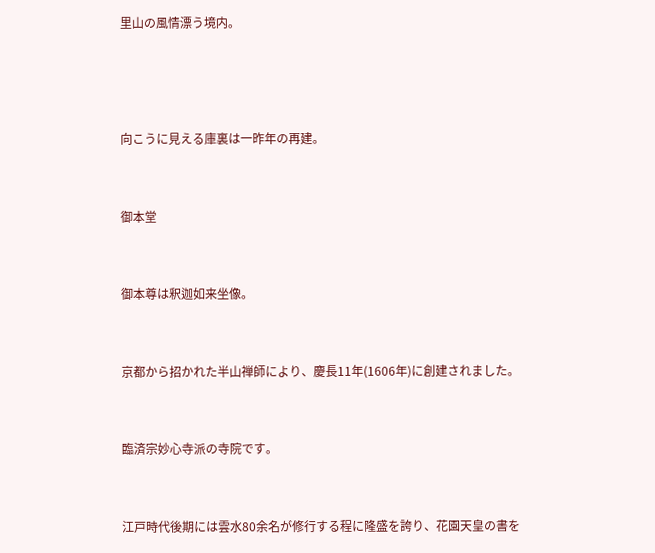里山の風情漂う境内。





向こうに見える庫裏は一昨年の再建。



御本堂



御本尊は釈迦如来坐像。



京都から招かれた半山禅師により、慶長11年(1606年)に創建されました。



臨済宗妙心寺派の寺院です。



江戸時代後期には雲水80余名が修行する程に隆盛を誇り、花園天皇の書を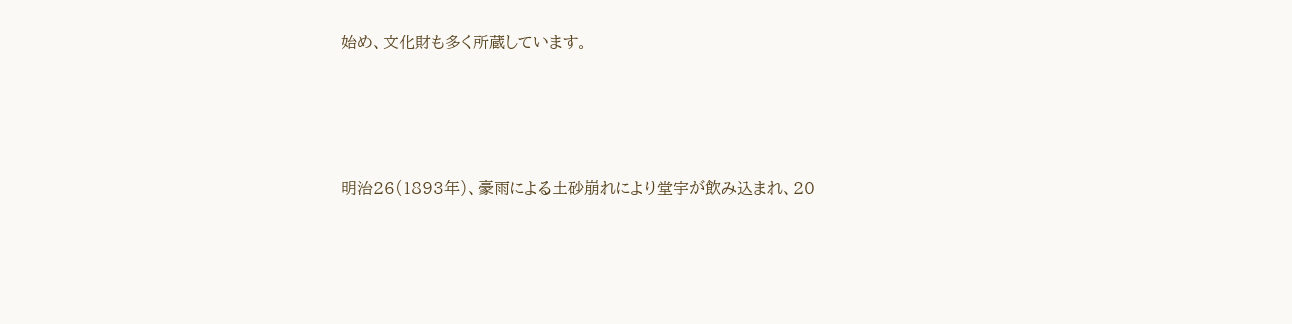始め、文化財も多く所蔵しています。





明治26(1893年)、豪雨による土砂崩れにより堂宇が飲み込まれ、20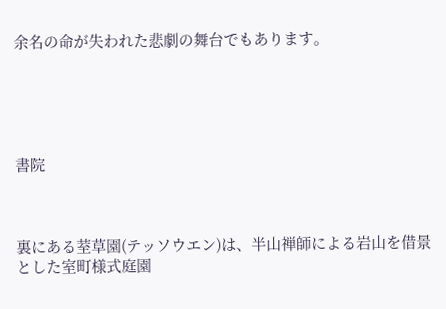余名の命が失われた悲劇の舞台でもあります。





書院



裏にある荎草園(テッソウエン)は、半山禅師による岩山を借景とした室町様式庭園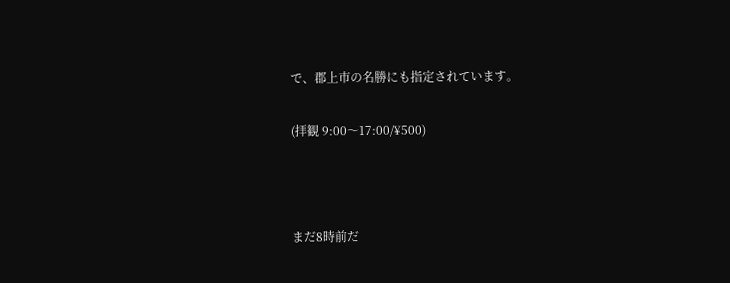で、郡上市の名勝にも指定されています。

(拝観 9:00〜17:00/¥500)



まだ8時前だ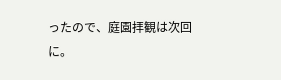ったので、庭園拝観は次回に。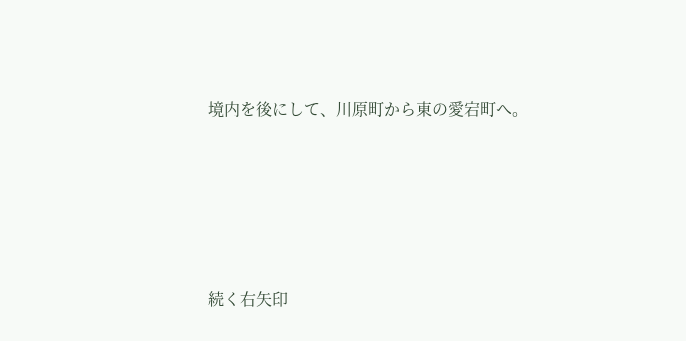境内を後にして、川原町から東の愛宕町へ。





続く右矢印